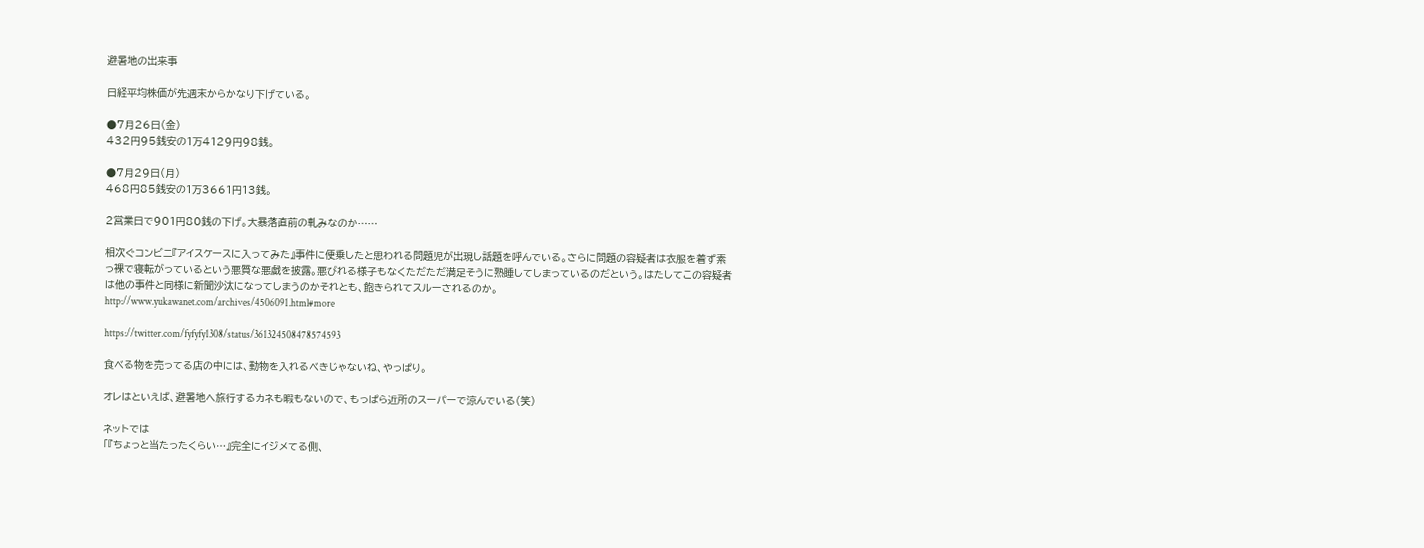避暑地の出来事

日経平均株価が先週末からかなり下げている。

●7月26日(金)
432円95銭安の1万4129円98銭。

●7月29日(月)
468円85銭安の1万3661円13銭。

2営業日で901円80銭の下げ。大暴落直前の軋みなのか……

相次ぐコンビニ『アイスケースに入ってみた』事件に便乗したと思われる問題児が出現し話題を呼んでいる。さらに問題の容疑者は衣服を着ず素っ裸で寝転がっているという悪質な悪戯を披露。悪びれる様子もなくただただ満足そうに熟睡してしまっているのだという。はたしてこの容疑者は他の事件と同様に新聞沙汰になってしまうのかそれとも、飽きられてスルーされるのか。
http://www.yukawanet.com/archives/4506091.html#more

https://twitter.com/fyfyfy1308/status/361324508478574593

食べる物を売ってる店の中には、動物を入れるべきじゃないね、やっぱり。

オレはといえば、避暑地へ旅行するカネも暇もないので、もっぱら近所のスーパーで涼んでいる(笑)

ネットでは
「『ちょっと当たったくらい…』完全にイジメてる側、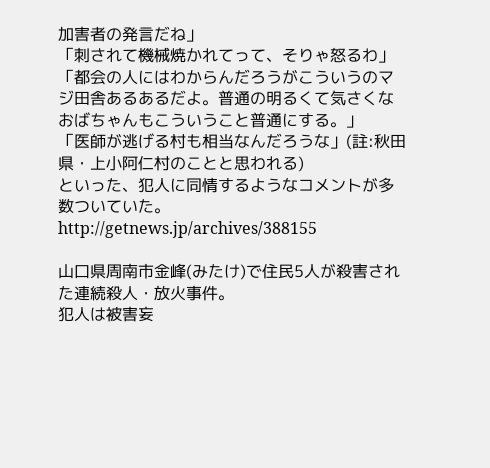加害者の発言だね」
「刺されて機械焼かれてって、そりゃ怒るわ」
「都会の人にはわからんだろうがこういうのマジ田舎あるあるだよ。普通の明るくて気さくなおばちゃんもこういうこと普通にする。」
「医師が逃げる村も相当なんだろうな」(註:秋田県・上小阿仁村のことと思われる)
といった、犯人に同情するようなコメントが多数ついていた。
http://getnews.jp/archives/388155

山口県周南市金峰(みたけ)で住民5人が殺害された連続殺人・放火事件。
犯人は被害妄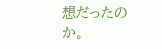想だったのか。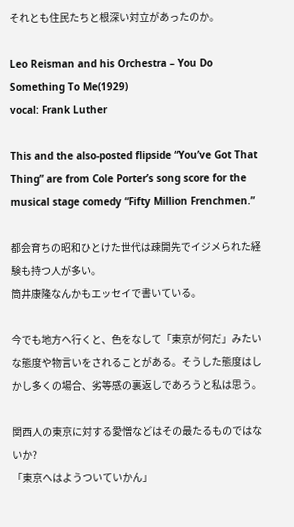それとも住民たちと根深い対立があったのか。

Leo Reisman and his Orchestra – You Do Something To Me(1929)
vocal: Frank Luther

This and the also-posted flipside “You’ve Got That Thing” are from Cole Porter’s song score for the musical stage comedy “Fifty Million Frenchmen.”

都会育ちの昭和ひとけた世代は疎開先でイジメられた経験も持つ人が多い。
筒井康隆なんかもエッセイで書いている。

今でも地方へ行くと、色をなして「東京が何だ」みたいな態度や物言いをされることがある。そうした態度はしかし多くの場合、劣等感の裏返しであろうと私は思う。

関西人の東京に対する愛憎などはその最たるものではないか?
「東京へはようついていかん」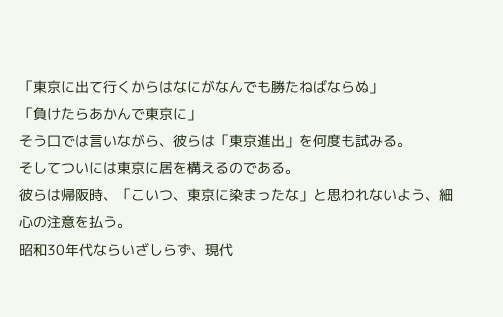「東京に出て行くからはなにがなんでも勝たねばならぬ」
「負けたらあかんで東京に」
そう口では言いながら、彼らは「東京進出」を何度も試みる。
そしてついには東京に居を構えるのである。
彼らは帰阪時、「こいつ、東京に染まったな」と思われないよう、細心の注意を払う。
昭和30年代ならいざしらず、現代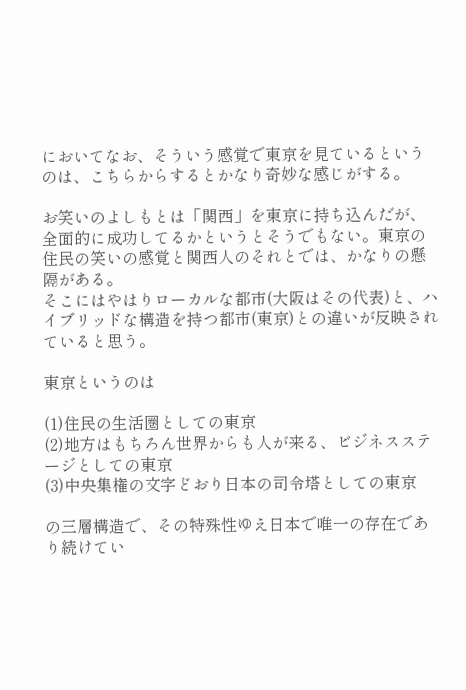においてなお、そういう感覚で東京を見ているというのは、こちらからするとかなり奇妙な感じがする。

お笑いのよしもとは「関西」を東京に持ち込んだが、全面的に成功してるかというとそうでもない。東京の住民の笑いの感覚と関西人のそれとでは、かなりの懸隔がある。
そこにはやはりローカルな都市(大阪はその代表)と、ハイブリッドな構造を持つ都市(東京)との違いが反映されていると思う。

東京というのは

(1)住民の生活圏としての東京
(2)地方はもちろん世界からも人が来る、ビジネスステージとしての東京
(3)中央集権の文字どおり日本の司令塔としての東京

の三層構造で、その特殊性ゆえ日本で唯一の存在であり続けてい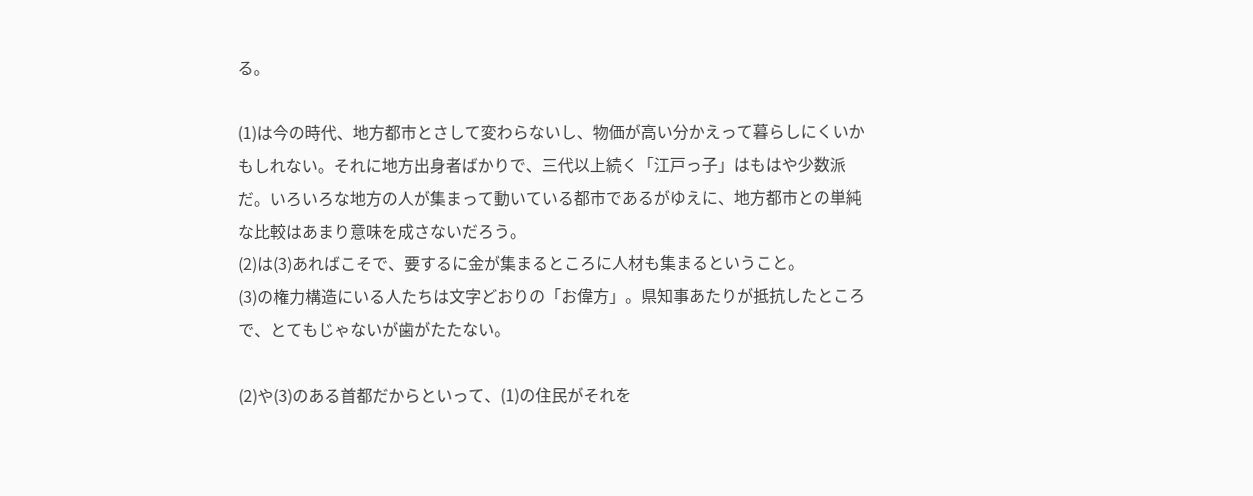る。

(1)は今の時代、地方都市とさして変わらないし、物価が高い分かえって暮らしにくいかもしれない。それに地方出身者ばかりで、三代以上続く「江戸っ子」はもはや少数派だ。いろいろな地方の人が集まって動いている都市であるがゆえに、地方都市との単純な比較はあまり意味を成さないだろう。
(2)は(3)あればこそで、要するに金が集まるところに人材も集まるということ。
(3)の権力構造にいる人たちは文字どおりの「お偉方」。県知事あたりが抵抗したところで、とてもじゃないが歯がたたない。

(2)や(3)のある首都だからといって、(1)の住民がそれを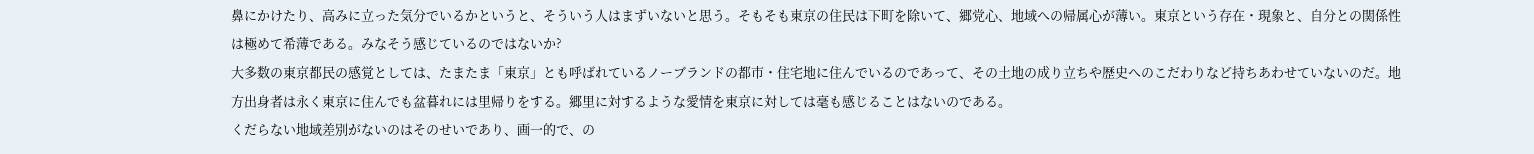鼻にかけたり、高みに立った気分でいるかというと、そういう人はまずいないと思う。そもそも東京の住民は下町を除いて、郷党心、地域への帰属心が薄い。東京という存在・現象と、自分との関係性は極めて希薄である。みなそう感じているのではないか?
大多数の東京都民の感覚としては、たまたま「東京」とも呼ばれているノーブランドの都市・住宅地に住んでいるのであって、その土地の成り立ちや歴史へのこだわりなど持ちあわせていないのだ。地方出身者は永く東京に住んでも盆暮れには里帰りをする。郷里に対するような愛情を東京に対しては毫も感じることはないのである。
くだらない地域差別がないのはそのせいであり、画一的で、の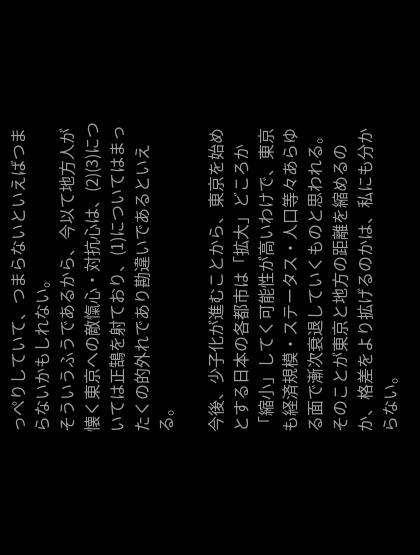っぺりしていて、つまらないといえばつまらないかもしれない。
そういうふうであるから、今以て地方人が懐く東京への敵愾心・対抗心は、(2)(3)については正鵠を射ており、(1)についてはまったくの的外れであり勘違いであるといえる。

今後、少子化が進むことから、東京を始めとする日本の各都市は「拡大」どころか「縮小」してく可能性が高いわけで、東京も経済規模・ステータス・人口等々あらゆる面で漸次衰退していくものと思われる。そのことが東京と地方の距離を縮めるのか、格差をより拡げるのかは、私にも分からない。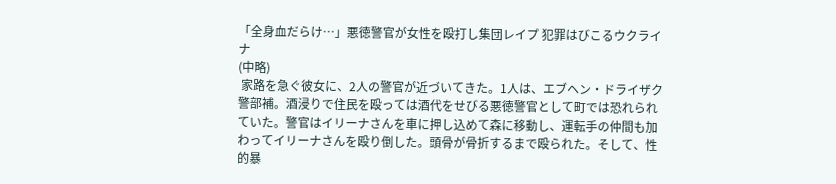「全身血だらけ…」悪徳警官が女性を殴打し集団レイプ 犯罪はびこるウクライナ
(中略)
 家路を急ぐ彼女に、2人の警官が近づいてきた。1人は、エブヘン・ドライザク警部補。酒浸りで住民を殴っては酒代をせびる悪徳警官として町では恐れられていた。警官はイリーナさんを車に押し込めて森に移動し、運転手の仲間も加わってイリーナさんを殴り倒した。頭骨が骨折するまで殴られた。そして、性的暴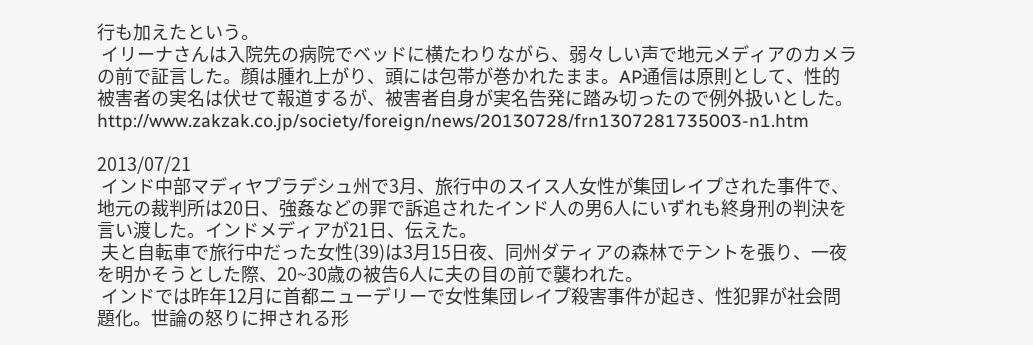行も加えたという。
 イリーナさんは入院先の病院でベッドに横たわりながら、弱々しい声で地元メディアのカメラの前で証言した。顔は腫れ上がり、頭には包帯が巻かれたまま。AP通信は原則として、性的被害者の実名は伏せて報道するが、被害者自身が実名告発に踏み切ったので例外扱いとした。
http://www.zakzak.co.jp/society/foreign/news/20130728/frn1307281735003-n1.htm

2013/07/21
 インド中部マディヤプラデシュ州で3月、旅行中のスイス人女性が集団レイプされた事件で、地元の裁判所は20日、強姦などの罪で訴追されたインド人の男6人にいずれも終身刑の判決を言い渡した。インドメディアが21日、伝えた。
 夫と自転車で旅行中だった女性(39)は3月15日夜、同州ダティアの森林でテントを張り、一夜を明かそうとした際、20~30歳の被告6人に夫の目の前で襲われた。
 インドでは昨年12月に首都ニューデリーで女性集団レイプ殺害事件が起き、性犯罪が社会問題化。世論の怒りに押される形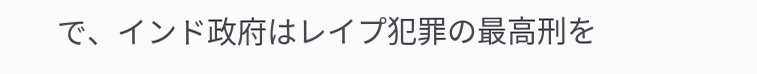で、インド政府はレイプ犯罪の最高刑を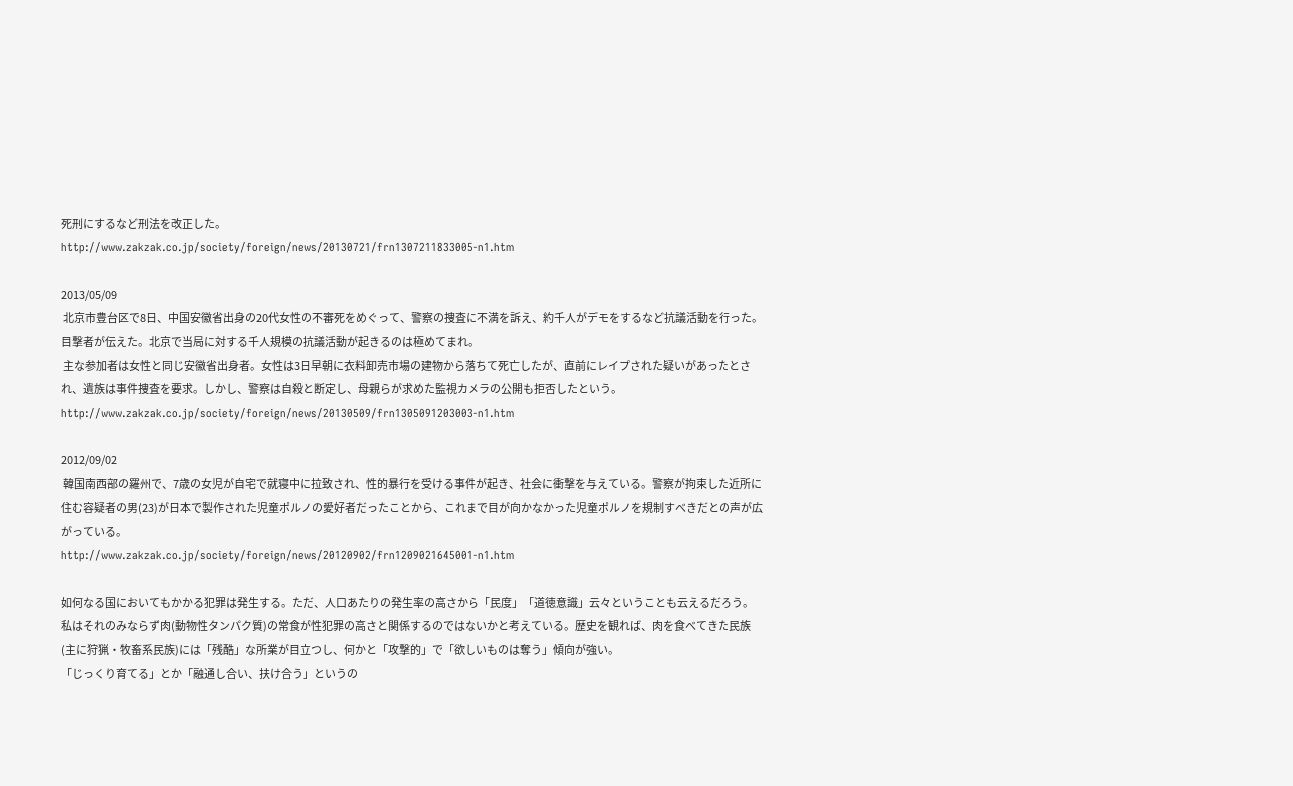死刑にするなど刑法を改正した。
http://www.zakzak.co.jp/society/foreign/news/20130721/frn1307211833005-n1.htm

2013/05/09
 北京市豊台区で8日、中国安徽省出身の20代女性の不審死をめぐって、警察の捜査に不満を訴え、約千人がデモをするなど抗議活動を行った。目撃者が伝えた。北京で当局に対する千人規模の抗議活動が起きるのは極めてまれ。
 主な参加者は女性と同じ安徽省出身者。女性は3日早朝に衣料卸売市場の建物から落ちて死亡したが、直前にレイプされた疑いがあったとされ、遺族は事件捜査を要求。しかし、警察は自殺と断定し、母親らが求めた監視カメラの公開も拒否したという。
http://www.zakzak.co.jp/society/foreign/news/20130509/frn1305091203003-n1.htm

2012/09/02
 韓国南西部の羅州で、7歳の女児が自宅で就寝中に拉致され、性的暴行を受ける事件が起き、社会に衝撃を与えている。警察が拘束した近所に住む容疑者の男(23)が日本で製作された児童ポルノの愛好者だったことから、これまで目が向かなかった児童ポルノを規制すべきだとの声が広がっている。
http://www.zakzak.co.jp/society/foreign/news/20120902/frn1209021645001-n1.htm

如何なる国においてもかかる犯罪は発生する。ただ、人口あたりの発生率の高さから「民度」「道徳意識」云々ということも云えるだろう。
私はそれのみならず肉(動物性タンパク質)の常食が性犯罪の高さと関係するのではないかと考えている。歴史を観れば、肉を食べてきた民族(主に狩猟・牧畜系民族)には「残酷」な所業が目立つし、何かと「攻撃的」で「欲しいものは奪う」傾向が強い。
「じっくり育てる」とか「融通し合い、扶け合う」というの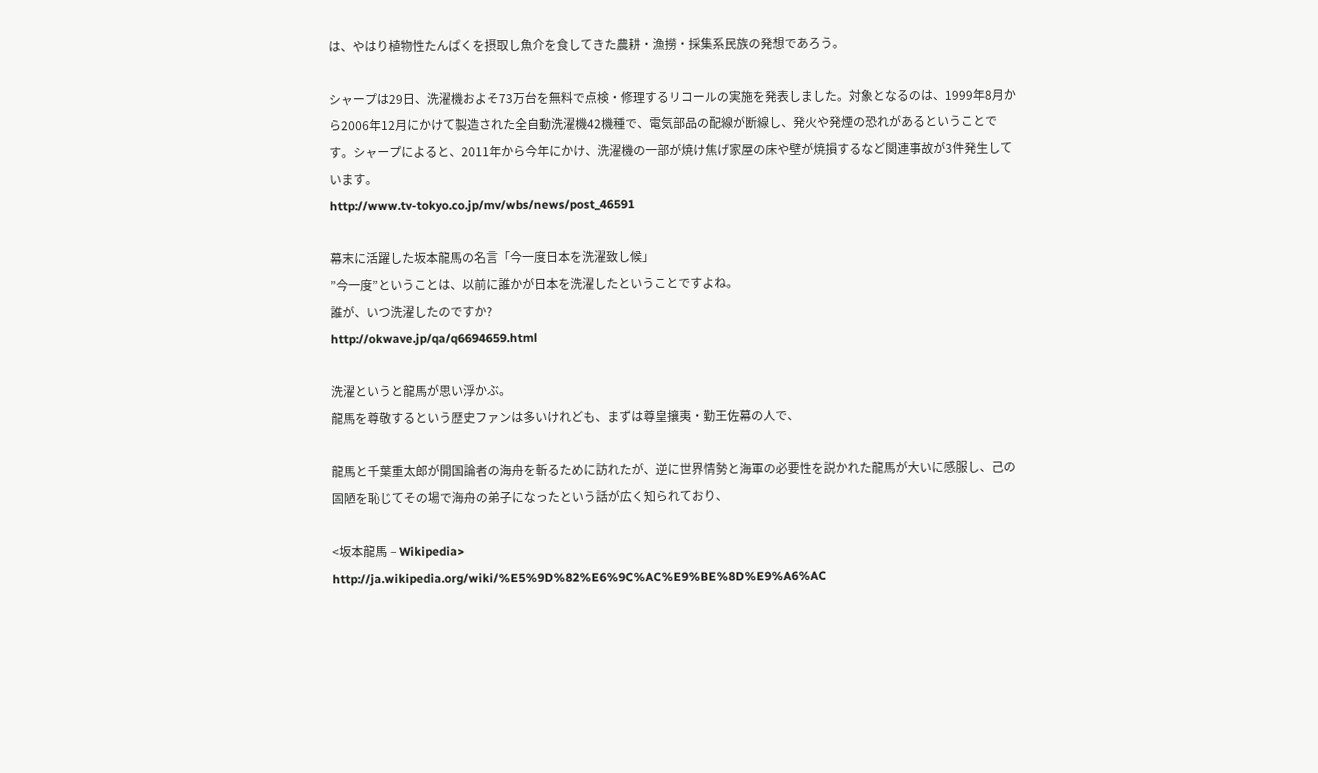は、やはり植物性たんぱくを摂取し魚介を食してきた農耕・漁撈・採集系民族の発想であろう。

シャープは29日、洗濯機およそ73万台を無料で点検・修理するリコールの実施を発表しました。対象となるのは、1999年8月から2006年12月にかけて製造された全自動洗濯機42機種で、電気部品の配線が断線し、発火や発煙の恐れがあるということです。シャープによると、2011年から今年にかけ、洗濯機の一部が焼け焦げ家屋の床や壁が焼損するなど関連事故が3件発生しています。
http://www.tv-tokyo.co.jp/mv/wbs/news/post_46591

幕末に活躍した坂本龍馬の名言「今一度日本を洗濯致し候」
”今一度”ということは、以前に誰かが日本を洗濯したということですよね。
誰が、いつ洗濯したのですか?
http://okwave.jp/qa/q6694659.html

洗濯というと龍馬が思い浮かぶ。
龍馬を尊敬するという歴史ファンは多いけれども、まずは尊皇攘夷・勤王佐幕の人で、

龍馬と千葉重太郎が開国論者の海舟を斬るために訪れたが、逆に世界情勢と海軍の必要性を説かれた龍馬が大いに感服し、己の固陋を恥じてその場で海舟の弟子になったという話が広く知られており、

<坂本龍馬 – Wikipedia>
http://ja.wikipedia.org/wiki/%E5%9D%82%E6%9C%AC%E9%BE%8D%E9%A6%AC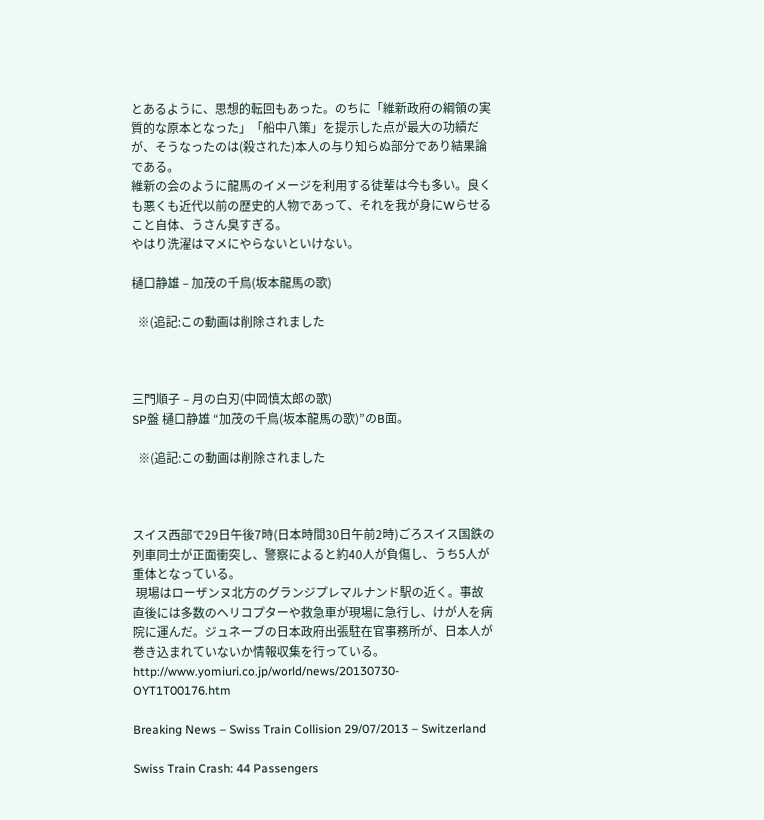とあるように、思想的転回もあった。のちに「維新政府の綱領の実質的な原本となった」「船中八策」を提示した点が最大の功績だが、そうなったのは(殺された)本人の与り知らぬ部分であり結果論である。
維新の会のように龍馬のイメージを利用する徒輩は今も多い。良くも悪くも近代以前の歴史的人物であって、それを我が身にWらせること自体、うさん臭すぎる。
やはり洗濯はマメにやらないといけない。

樋口静雄 – 加茂の千鳥(坂本龍馬の歌)

  ※(追記:この動画は削除されました



三門順子 – 月の白刃(中岡慎太郎の歌)
SP盤 樋口静雄 “加茂の千鳥(坂本龍馬の歌)”のB面。

  ※(追記:この動画は削除されました



スイス西部で29日午後7時(日本時間30日午前2時)ごろスイス国鉄の列車同士が正面衝突し、警察によると約40人が負傷し、うち5人が重体となっている。
 現場はローザンヌ北方のグランジプレマルナンド駅の近く。事故直後には多数のヘリコプターや救急車が現場に急行し、けが人を病院に運んだ。ジュネーブの日本政府出張駐在官事務所が、日本人が巻き込まれていないか情報収集を行っている。
http://www.yomiuri.co.jp/world/news/20130730-OYT1T00176.htm

Breaking News – Swiss Train Collision 29/07/2013 – Switzerland

Swiss Train Crash: 44 Passengers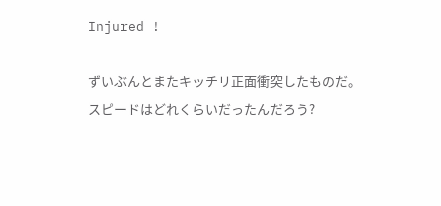Injured !

ずいぶんとまたキッチリ正面衝突したものだ。
スピードはどれくらいだったんだろう?